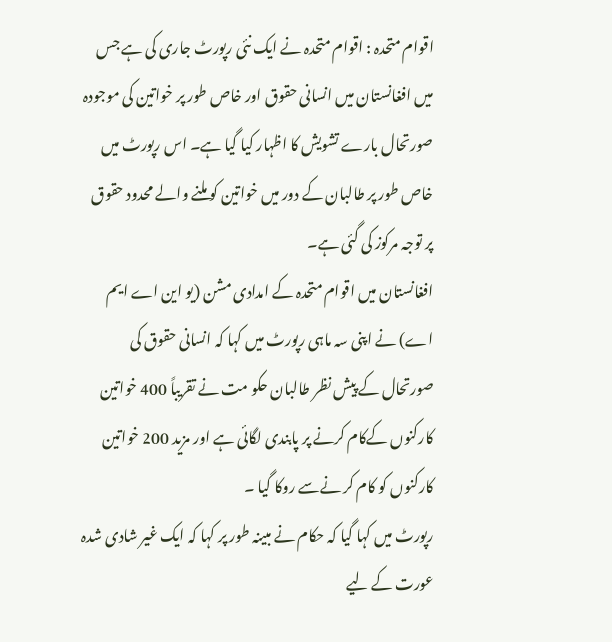اقوام متحدہ : اقوام متحدہ نے ایک نئی رپورٹ جاری کی ہے جس میں افغانستان میں انسانی حقوق اور خاص طور پر خواتین کی موجودہ صورتحال بارے تشویش کا اظہار کیا گیا ہے۔ اس رپورٹ میں خاص طور پر طالبان کے دور میں خواتین کو ملنے والے محدود حقوق پر توجہ مرکوز کی گئی ہے۔
افغانستان میں اقوام متحدہ کے امدادی مشن (یو این اے ایم اے) نے اپنی سہ ماہی رپورٹ میں کہا کہ انسانی حقوق کی صورتحال کے پیش نظر طالبان حکو مت نے تقریباً 400 خواتین کارکنوں کےکام کرنے پر پابندی لگائی ہے اور مزید 200 خواتین کارکنوں کو کام کر نےسے روکا گیا ۔
رپورٹ میں کہا گیا کہ حکام نے مبینہ طور پر کہا کہ ایک غیر شادی شدہ عورت کے لیے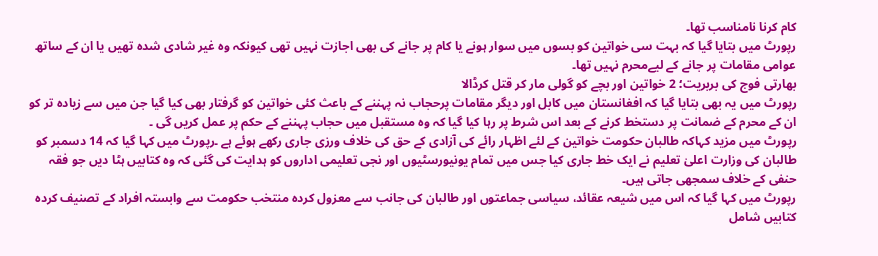کام کرنا نامناسب تھا۔
رپورٹ میں بتایا گیا کہ بہت سی خواتین کو بسوں میں سوار ہونے یا کام پر جانے کی بھی اجازت نہیں تھی کیونکہ وہ غیر شادی شدہ تھیں یا ان کے ساتھ عوامی مقامات پر جانے کے لیےمحرم نہیں تھا۔
بھارتی فوج کی بربریت؛ 2 خواتین اور بچے کو گولی مار کر قتل کرڈالا
رپورٹ میں یہ بھی بتایا گیا کہ افغانستان میں کابل اور دیگر مقامات پرحجاب نہ پہننے کے باعث کئی خواتین کو گرفتار بھی کیا گیا جن میں سے زیادہ تر کو ان کے محرم کے ضمانت پر دستخط کرنے کے بعد اس شرط پر رہا کیا گیا کہ وہ مستقبل میں حجاب پہننے کے حکم پر عمل کریں گی ۔
رپورٹ میں مزید کہاکہ طالبان حکومت خواتین کے لئے اظہار رائے کی آزادی کے حق کی خلاف ورزی جاری رکھے ہوئے ہے ۔رپورٹ میں کہا گیا کہ 14 دسمبر کو طالبان کی وزارت اعلیٰ تعلیم نے ایک خط جاری کیا جس میں تمام یونیورسٹیوں اور نجی تعلیمی اداروں کو ہدایت کی گئی کہ وہ کتابیں ہٹا دیں جو فقہ حنفی کے خلاف سمجھی جاتی ہیں۔
رپورٹ میں کہا گیا کہ اس میں شیعہ عقائد، سیاسی جماعتوں اور طالبان کی جانب سے معزول کردہ منتخب حکومت سے وابستہ افراد کے تصنیف کردہ کتابیں شامل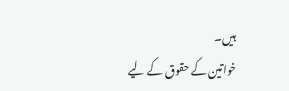ہیں۔
خواتین کے حقوق کے لیے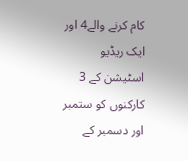کام کرنے والے4 اور ایک ریڈیو اسٹیشن کے 3 کارکنوں کو ستمبر اور دسمبر کے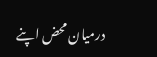درمیان محض اپنے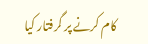کام کرنے پر گرفتار کیا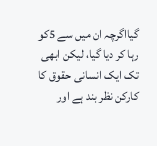گیااگرچہ ان میں سے 5کو رہا کر دیا گیا، لیکن ابھی تک ایک انسانی حقوق کا کارکن نظر بند ہے اور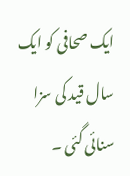ایک صحافی کو ایک سال قید کی سزا سنائی گئی ۔